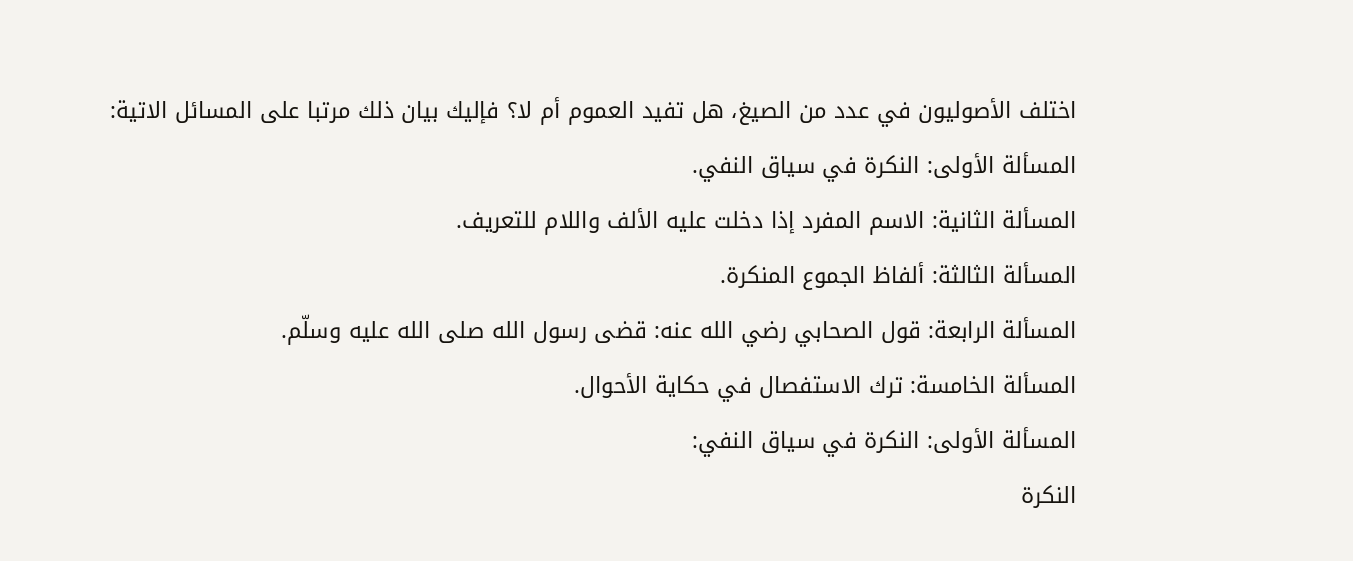اختلف الأصوليون في عدد من الصيغ، هل تفيد العموم أم لا؟ فإليك بيان ذلك مرتبا على المسائل الاتية:
المسألة الأولى: النكرة في سياق النفي.
المسألة الثانية: الاسم المفرد إذا دخلت عليه الألف واللام للتعريف.
المسألة الثالثة: ألفاظ الجموع المنكرة.
المسألة الرابعة: قول الصحابي رضي الله عنه: قضى رسول الله صلى الله عليه وسلّم.
المسألة الخامسة: ترك الاستفصال في حكاية الأحوال.
المسألة الأولى: النكرة في سياق النفي:
النكرة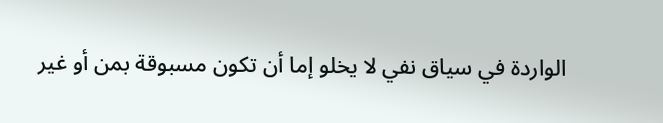الواردة في سياق نفي لا يخلو إما أن تكون مسبوقة بمن أو غير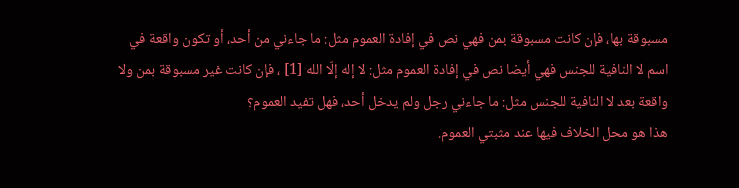مسبوقة بها، فإن كانت مسبوقة بمن فهي نص في إفادة العموم مثل: ما جاءني من أحد، أو تكون واقعة في اسم لا النافية للجنس فهي أيضا نص في إفادة العموم مثل: لا إله إلّا الله [1] ، فإن كانت غير مسبوقة بمن ولا واقعة بعد لا النافية للجنس مثل: ما جاءني رجل ولم يدخل أحد، فهل تفيد العموم؟
هذا هو محل الخلاف فيها عند مثبتي العموم.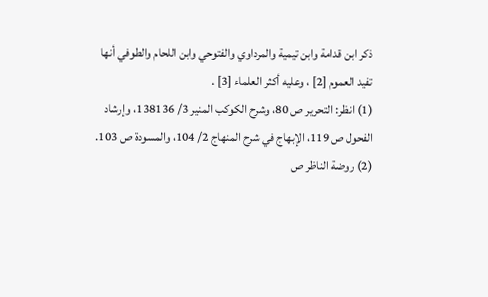ذكر ابن قدامة وابن تيمية والمرداوي والفتوحي وابن اللحام والطوفي أنها تفيد العموم [2] ، وعليه أكثر العلماء [3] .
(1) انظر: التحرير ص 80، وشرح الكوكب المنير 3/ 138136، وإرشاد الفحول ص 119، الإبهاج في شرح المنهاج 2/ 104، والمسودة ص 103.
(2) روضة الناظر ص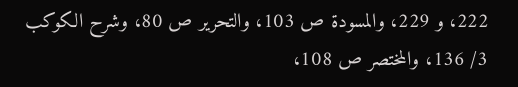222، و 229، والمسودة ص 103، والتحرير ص 80، وشرح الكوكب 3/ 136، والمختصر ص 108،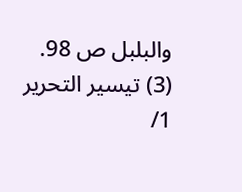والبلبل ص 98.
(3) تيسير التحرير 1/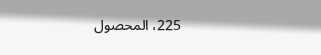225، المحصول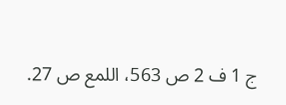ج 1 ف 2 ص 563، اللمع ص 27.